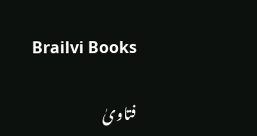Brailvi Books

فتاویٰ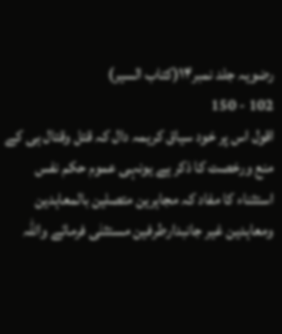رضویہ جلد نمبر۱۴(کتاب السیر)
102 - 150
اقول اس پر خود سیاق کریمہ دال کہ قتل وقتال ہی کے منع ورخصت کا ذکر ہے یونہی عموم حکم نفس استثناء کا مفاد کہ مجاہرین متصلین بالمعاہدین ومعاہدین غیر جانبدارطرفین مستثنٰی فرمائے واللہ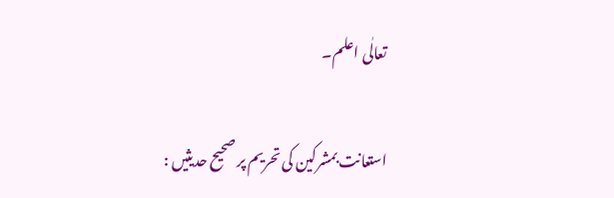تعالٰی اعلم۔

استعانت بمشرکین کی تحریم پر صحیح حدیثیں :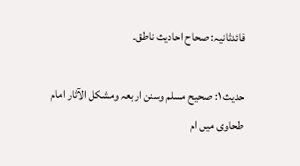فائدثانیہ: صحاح احادیث ناطق۔

حدیث ۱: صحیح مسلم وسنن اربعہ ومشکل الآثار امام طحاوی میں ام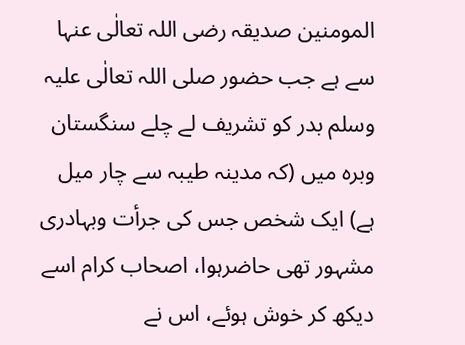المومنین صدیقہ رضی اللہ تعالٰی عنہا سے ہے جب حضور صلی اللہ تعالٰی علیہ وسلم بدر کو تشریف لے چلے سنگستان وبرہ میں (کہ مدینہ طیبہ سے چار میل ہے) ایک شخص جس کی جرأت وبہادری مشہور تھی حاضرہوا، اصحاب کرام اسے دیکھ کر خوش ہوئے، اس نے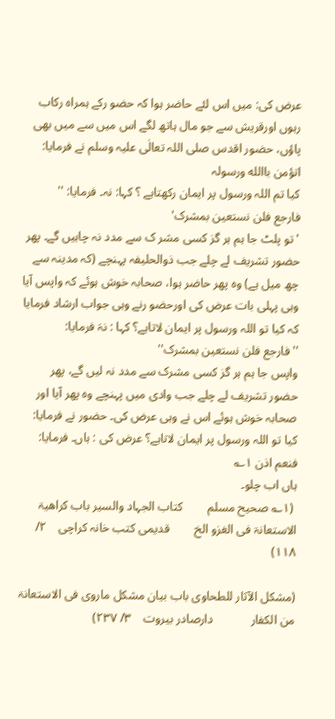عرض کی: میں اس لئے حاضر ہوا کہ حضو رکے ہمراہ رکاب رہوں اورقریش سے جو مال ہاتھ لگے اس میں سے میں بھی پاؤں، حضور اقدس صلی اللہ تعالٰی علیہ وسلم نے فرمایا:
اتؤمن باالله ورسولہ
کیا تم اللہ ورسول پر ایمان رکھتاہے ؟ کہا: نہ۔ فرمایا: ''
فارجع فلن نستعین بمشرک'
' تو پلٹ جا ہم ہر گز کسی مشر ک سے مدد نہ چاہیں گے۔ پھر حضور تشریف لے چلے جب ذوالحلیفہ پہنچے (کہ مدینہ سے چھ میل ہے) وہ پھر حاضر ہوا، صحابہ خوش ہوئے کہ واپس آیا وہی پہلی بات عرض کی اورحضو رنے وہی جواب ارشاد فرمایا کہ کیا تو اللہ ورسول پر ایمان لاتاہے؟ کہا : نہَ فرمایا:
''فارجع فلن نستعین بمشرک''
واپس جا ہم ہر گز کسی مشرک سے مدد نہ لیں گے، پھر حضور تشریف لے چلے جب وادی میں پہنچے وہ پھر آیا اور صحابہ خوش ہوئے اس نے وہی عرض کی۔ حضور نے فرمایا: کیا تو اللہ ورسول پر ایمان لاتاہے؟ عرض کی : ہاں۔ فرمایا:
فنعم اذن ۱؎
ہاں اب چلو۔
 (۱؎ صحیح مسلم        کتاب الجہاد والسیر باب کراھیۃ الاستعانۃ فی الغزو الخ        قدیمی کتب خانہ کراچی    ۲/ ۱۱۸)

(مشکل الآثار للطحاوی باب بیان مشکل ماروی فی الاستعانۃ من الکفار            دارصادر بیروت    ۳/ ۲۳۷)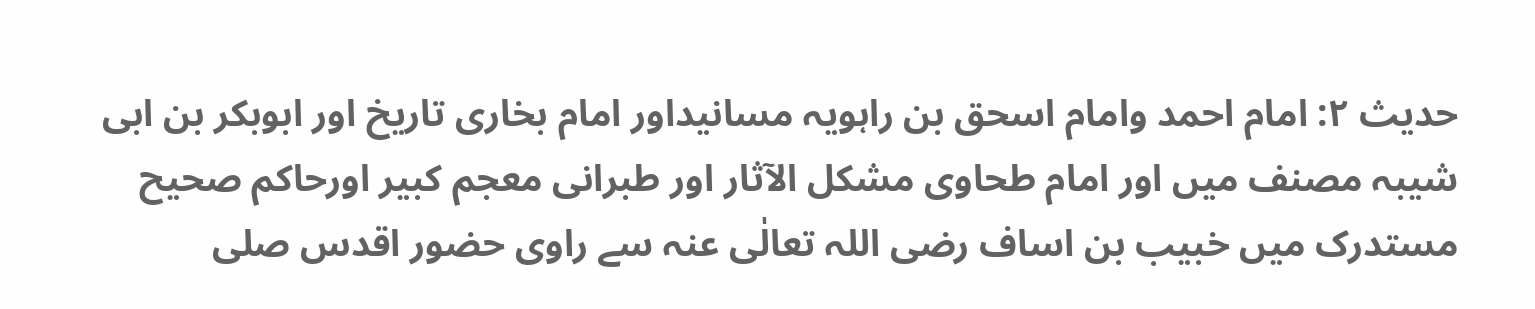حدیث ۲: امام احمد وامام اسحق بن راہویہ مسانیداور امام بخاری تاریخ اور ابوبکر بن ابی شیبہ مصنف میں اور امام طحاوی مشکل الآثار اور طبرانی معجم کبیر اورحاکم صحیح مستدرک میں خبیب بن اساف رضی اللہ تعالٰی عنہ سے راوی حضور اقدس صلی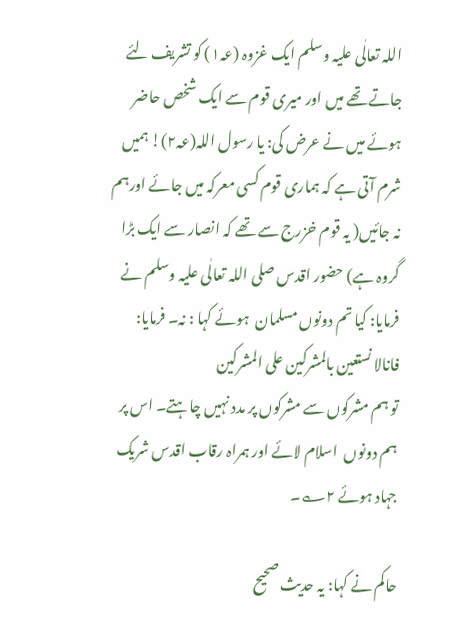اللہ تعالٰی علیہ وسلم ایک غزوہ (عہ۱) کو تشریف لئے جاتے تھے میں اور میری قوم سے ایک شخص حاضر ہوئے میں نے عرض کی: یا رسول اللہ(عہ۲)! ہمیں شرم آتی ہے کہ ہماری قوم کسی معرکہ میں جائے اورہم نہ جائیں( یہ قوم خزرج سے تھے کہ انصار سے ایک بڑا گروہ ہے) حضور اقدس صلی اللہ تعالٰی علیہ وسلم نے فرمایا: کیا تم دونوں مسلمان  ہوئے کہا : نہ۔ فرمایا:
فانالا نستعین بالمشرکین علی المشرکین
تو ہم مشرکوں سے مشرکوں پر مدد نہیں چاہتے۔ اس پر ہم دونوں  اسلام لائے اور ہمراہ رقاب اقدس شریک جہاد ہوئے ۲؎۔

حاکم نے کہا: یہ حدیث صحیح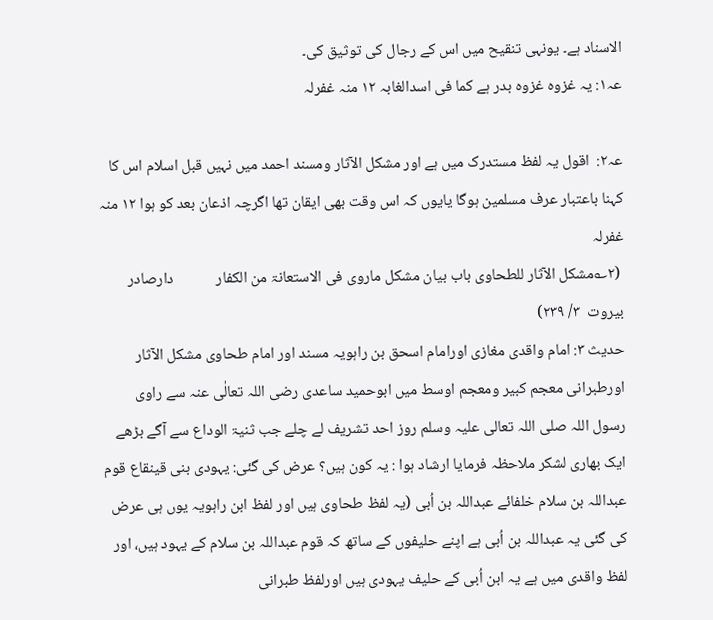الاسناد ہے۔ یونہی تنقیح میں اس کے رجال کی توثیق کی۔
عہ۱: یہ غزوہ غزوہ بدر ہے کما فی اسدالغابہ ۱۲ منہ غفرلہ

عہ۲:  اقول یہ لفظ مستدرک میں ہے اور مشکل الآثار ومسند احمد میں نہیں قبل اسلام اس کا کہنا باعتبار عرف مسلمین ہوگا یایوں کہ اس وقت بھی ایقان تھا اگرچہ اذعان بعد کو ہوا ۱۲ منہ غفرلہ
 (۲؎مشکل الآثار للطحاوی باب بیان مشکل ماروی فی الاستعانۃ من الکفار            دارصادر بیروت  ۳/ ۲۳۹)
حدیث ۳: امام واقدی مغازی اورامام اسحق بن راہویہ مسند اور امام طحاوی مشکل الآثار اورطبرانی معجم کبیر ومعجم اوسط میں ابوحمید ساعدی رضی اللہ تعالٰی عنہ سے راوی رسول اللہ صلی اللہ تعالی علیہ وسلم روز احد تشریف لے چلے جب ثنیۃ الوداع سے آگے بڑھے ایک بھاری لشکر ملاحظہ فرمایا ارشاد ہوا : یہ کون ہیں؟ عرض کی گئی: یہودی بنی قینقاع قوم عبداللہ بن سلام خلفائے عبداللہ بن اُبی (یہ لفظ طحاوی ہیں اور لفظ ابن راہویہ یوں ہی عرض کی گئی یہ عبداللہ بن اُبی ہے اپنے حلیفوں کے ساتھ کہ قوم عبداللہ بن سلام کے یہود ہیں، اور لفظ واقدی میں ہے یہ ابن اُبی کے حلیف یہودی ہیں اورلفظ طبرانی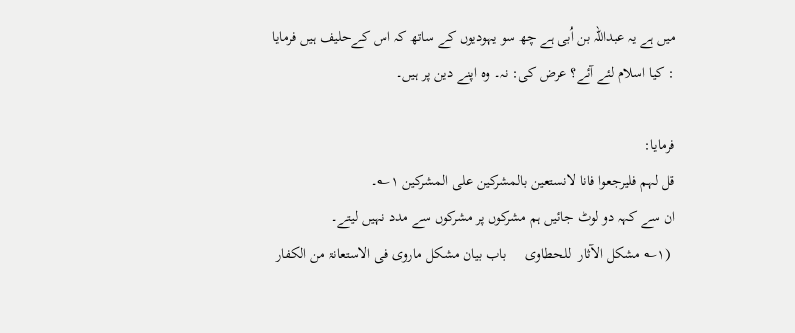میں ہے یہ عبداللہ بن اُبی ہے چھ سو یہودیوں کے ساتھ کہ اس کےحلیف ہیں فرمایا : کیا اسلام لئے آئے؟ عرض کی: نہ۔ وہ اپنے دین پر ہیں۔

فرمایا:
قل لہم فلیرجعوا فانا لانستعین بالمشرکین علی المشرکین ۱؎۔
ان سے کہہ دو لوٹ جائیں ہم مشرکوں پر مشرکوں سے مدد نہیں لیتے۔
 (۱؎ مشکل الآثار  للحطاوی     باب بیان مشکل ماروی فی الاستعانۃ من الکفار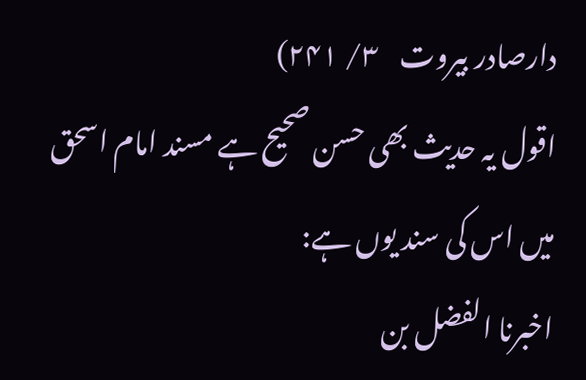دارصادر بیروت    ۳/ ۲۴۱)
اقول یہ حدیث بھی حسن صحیح ہے مسند امام اسحق میں اس کی سند یوں ہے:
اخبرنا الفضل بن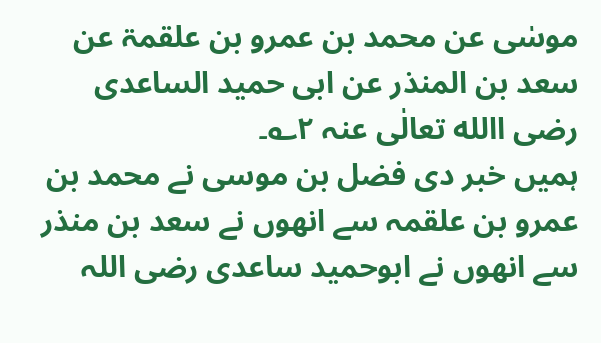موسٰی عن محمد بن عمرو بن علقمۃ عن سعد بن المنذر عن ابی حمید الساعدی رضی االله تعالٰی عنہ ۲؎۔
ہمیں خبر دی فضل بن موسی نے محمد بن عمرو بن علقمہ سے انھوں نے سعد بن منذر سے انھوں نے ابوحمید ساعدی رضی اللہ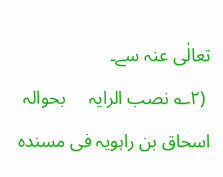تعالٰی عنہ سے۔
 (۲؎ نصب الرایہ     بحوالہ اسحاق بن راہویہ فی مسندہ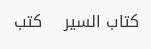کتاب السیر    کتب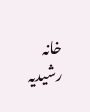خانہ رشیدیہ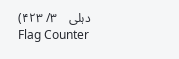دہلی    ۳/ ۴۲۳)
Flag Counter